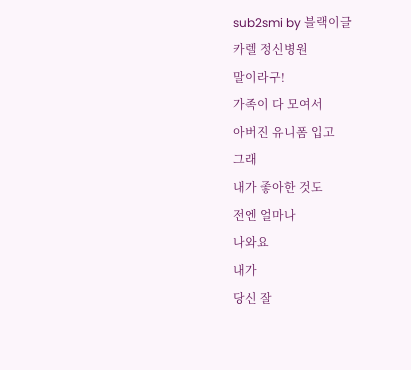sub2smi by 블랙이글
카렐 정신병원
말이라구!
가족이 다 모여서
아버진 유니폼 입고
그래
내가 좋아한 것도
전엔 얼마나
나와요
내가
당신 잘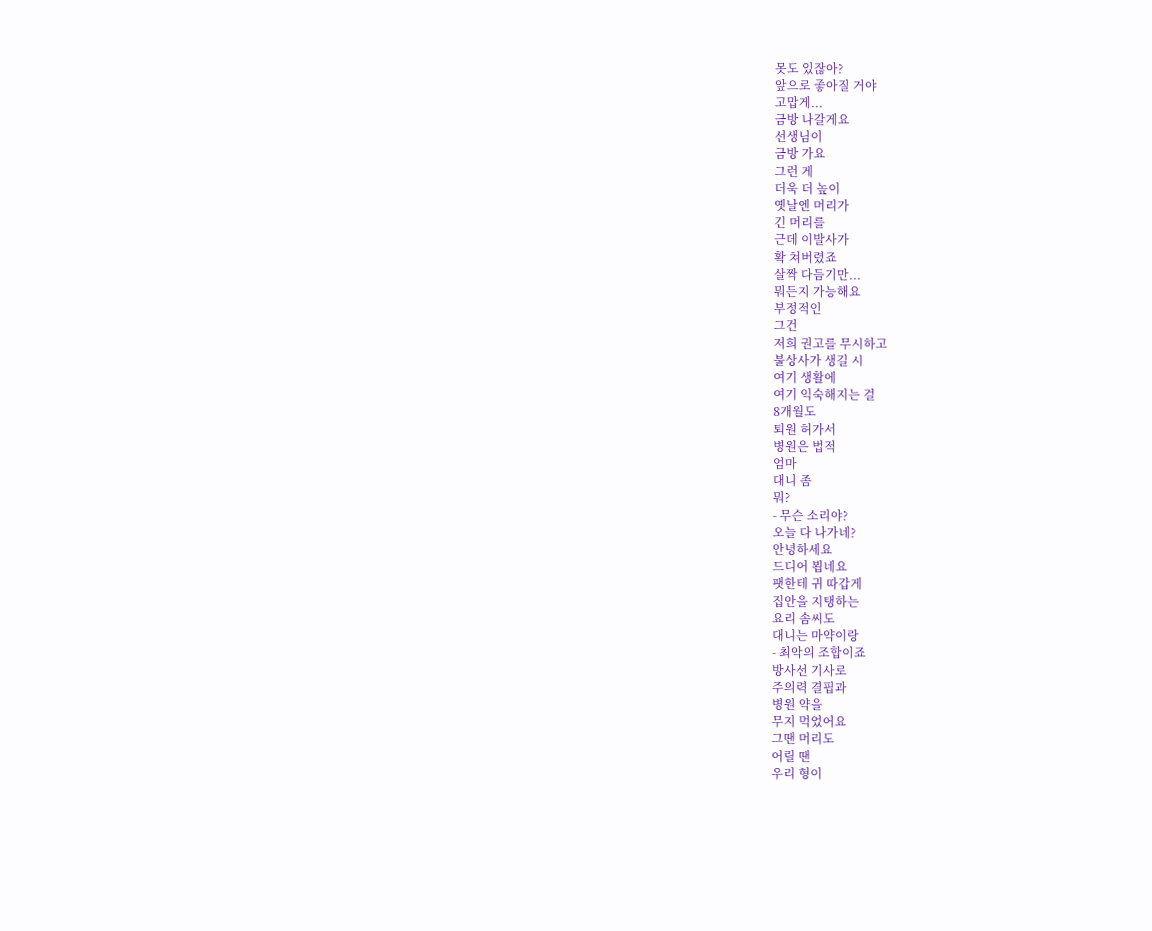못도 있잖아?
앞으로 좋아질 거야
고맙게...
금방 나갈게요
선생님이
금방 가요
그런 게
더욱 더 높이
옛날엔 머리가
긴 머리를
근데 이발사가
확 쳐버렸죠
살짝 다듬기만...
뭐든지 가능해요
부정적인
그건
저희 권고를 무시하고
불상사가 생길 시
여기 생활에
여기 익숙해지는 걸
8개월도
퇴원 허가서
병원은 법적
엄마
대니 좀
뭐?
- 무슨 소리야?
오늘 다 나가네?
안녕하세요
드디어 뵙네요
팻한테 귀 따갑게
집안을 지탱하는
요리 솜씨도
대니는 마약이랑
- 최악의 조합이죠
방사선 기사로
주의력 결핍과
병원 약을
무지 먹었어요
그땐 머리도
어릴 땐
우리 형이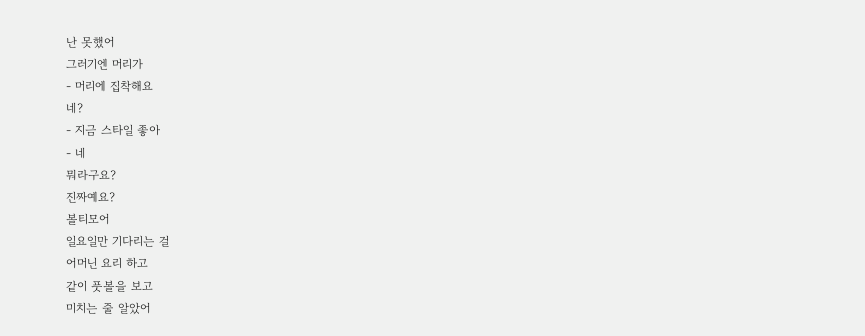난 못했어
그러기엔 머리가
- 머리에 집착해요
네?
- 지금 스타일 좋아
- 네
뭐라구요?
진짜예요?
볼티모어
일요일만 기다리는 걸
어머닌 요리 하고
같이 풋볼을 보고
미치는 줄 알았어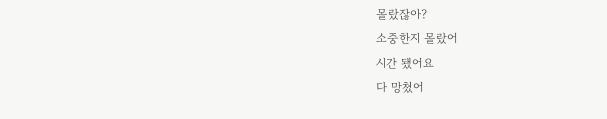몰랐잖아?
소중한지 몰랐어
시간 됐어요
다 망쳤어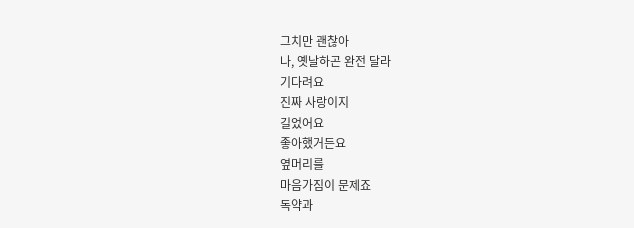그치만 괜찮아
나, 옛날하곤 완전 달라
기다려요
진짜 사랑이지
길었어요
좋아했거든요
옆머리를
마음가짐이 문제죠
독약과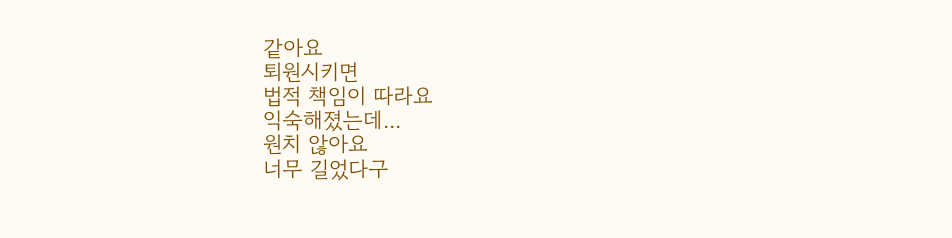같아요
퇴원시키면
법적 책임이 따라요
익숙해졌는데...
원치 않아요
너무 길었다구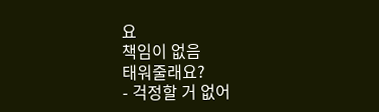요
책임이 없음
태워줄래요?
- 걱정할 거 없어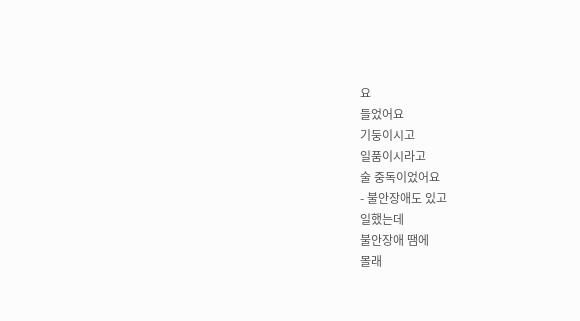요
들었어요
기둥이시고
일품이시라고
술 중독이었어요
- 불안장애도 있고
일했는데
불안장애 땜에
몰래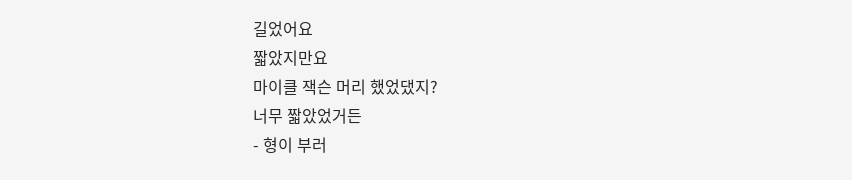길었어요
짧았지만요
마이클 잭슨 머리 했었댔지?
너무 짧았었거든
- 형이 부러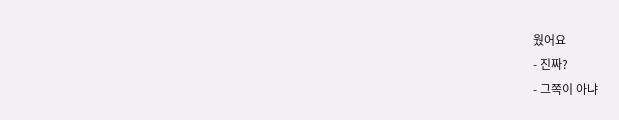웠어요
- 진짜?
- 그쪽이 아냐